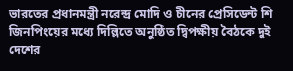ভারতের প্রধানমন্ত্রী নরেন্দ্র মোদি ও চীনের প্রেসিডেন্ট শি জিনপিংয়ের মধ্যে দিল্লিতে অনুষ্ঠিত দ্বিপক্ষীয় বৈঠকে দুই দেশের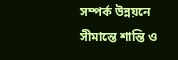সম্পর্ক উন্নয়নে সীমান্তে শান্তি ও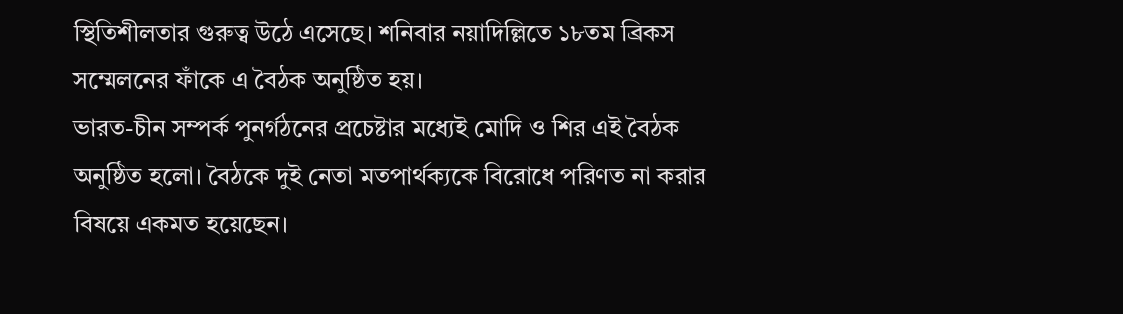স্থিতিশীলতার গুরুত্ব উঠে এসেছে। শনিবার নয়াদিল্লিতে ১৮তম ব্রিকস সম্মেলনের ফাঁকে এ বৈঠক অনুষ্ঠিত হয়।
ভারত-চীন সম্পর্ক পুনর্গঠনের প্রচেষ্টার মধ্যেই মোদি ও শির এই বৈঠক অনুষ্ঠিত হলো। বৈঠকে দুই নেতা মতপার্থক্যকে বিরোধে পরিণত না করার বিষয়ে একমত হয়েছেন।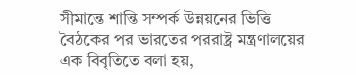সীমান্তে শান্তি সম্পর্ক উন্নয়নের ভিত্তি
বৈঠকের পর ভারতের পররাষ্ট্র মন্ত্রণালয়ের এক বিবৃতিতে বলা হয়,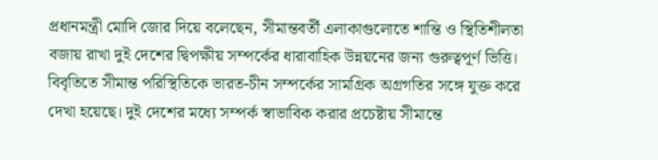প্রধানমন্ত্রী মোদি জোর দিয়ে বলেছেন, সীমান্তবর্তী এলাকাগুলোতে শান্তি ও স্থিতিশীলতা বজায় রাখা দুই দেশের দ্বিপক্ষীয় সম্পর্কের ধারাবাহিক উন্নয়নের জন্য গুরুত্বপূর্ণ ভিত্তি।
বিবৃতিতে সীমান্ত পরিস্থিতিকে ভারত-চীন সম্পর্কের সামগ্রিক অগ্রগতির সঙ্গে যুক্ত করে দেখা হয়েছে। দুই দেশের মধ্যে সম্পর্ক স্বাভাবিক করার প্রচেষ্টায় সীমান্তে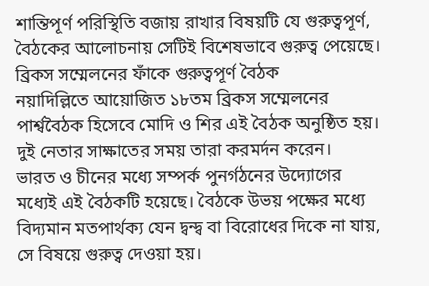শান্তিপূর্ণ পরিস্থিতি বজায় রাখার বিষয়টি যে গুরুত্বপূর্ণ, বৈঠকের আলোচনায় সেটিই বিশেষভাবে গুরুত্ব পেয়েছে।
ব্রিকস সম্মেলনের ফাঁকে গুরুত্বপূর্ণ বৈঠক
নয়াদিল্লিতে আয়োজিত ১৮তম ব্রিকস সম্মেলনের পার্শ্ববৈঠক হিসেবে মোদি ও শির এই বৈঠক অনুষ্ঠিত হয়। দুই নেতার সাক্ষাতের সময় তারা করমর্দন করেন।
ভারত ও চীনের মধ্যে সম্পর্ক পুনর্গঠনের উদ্যোগের মধ্যেই এই বৈঠকটি হয়েছে। বৈঠকে উভয় পক্ষের মধ্যে বিদ্যমান মতপার্থক্য যেন দ্বন্দ্ব বা বিরোধের দিকে না যায়, সে বিষয়ে গুরুত্ব দেওয়া হয়।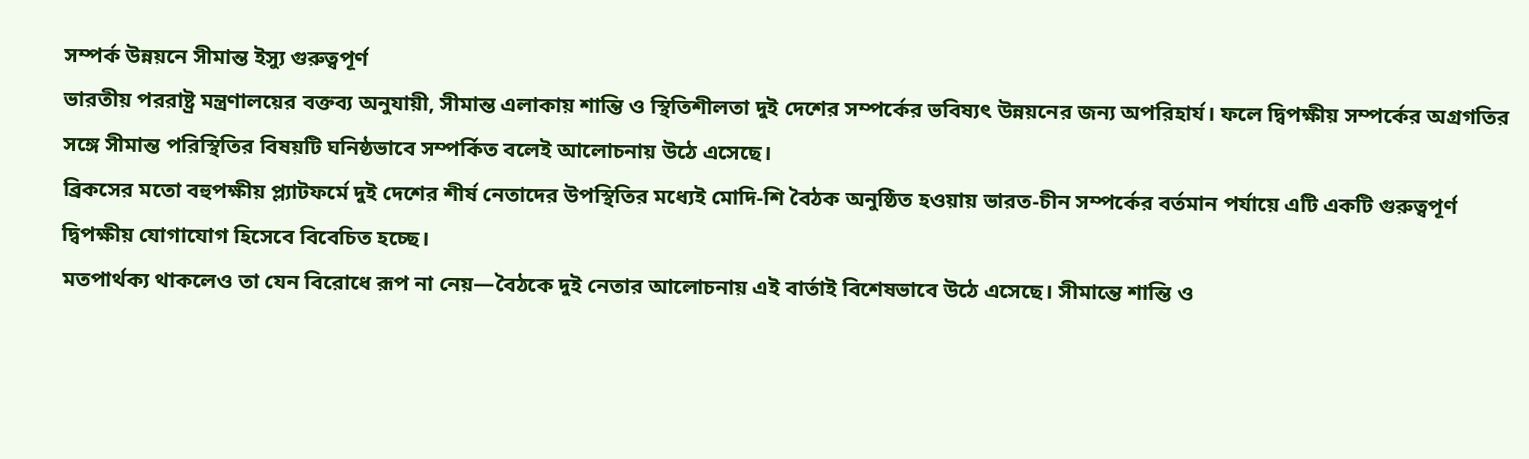সম্পর্ক উন্নয়নে সীমান্ত ইস্যু গুরুত্বপূর্ণ
ভারতীয় পররাষ্ট্র মন্ত্রণালয়ের বক্তব্য অনুযায়ী, সীমান্ত এলাকায় শান্তি ও স্থিতিশীলতা দুই দেশের সম্পর্কের ভবিষ্যৎ উন্নয়নের জন্য অপরিহার্য। ফলে দ্বিপক্ষীয় সম্পর্কের অগ্রগতির সঙ্গে সীমান্ত পরিস্থিতির বিষয়টি ঘনিষ্ঠভাবে সম্পর্কিত বলেই আলোচনায় উঠে এসেছে।
ব্রিকসের মতো বহুপক্ষীয় প্ল্যাটফর্মে দুই দেশের শীর্ষ নেতাদের উপস্থিতির মধ্যেই মোদি-শি বৈঠক অনুষ্ঠিত হওয়ায় ভারত-চীন সম্পর্কের বর্তমান পর্যায়ে এটি একটি গুরুত্বপূর্ণ দ্বিপক্ষীয় যোগাযোগ হিসেবে বিবেচিত হচ্ছে।
মতপার্থক্য থাকলেও তা যেন বিরোধে রূপ না নেয়—বৈঠকে দুই নেতার আলোচনায় এই বার্তাই বিশেষভাবে উঠে এসেছে। সীমান্তে শান্তি ও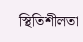স্থিতিশীলতা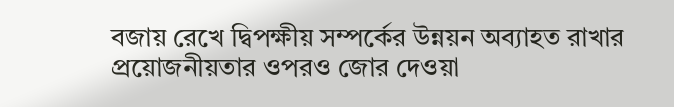বজায় রেখে দ্বিপক্ষীয় সম্পর্কের উন্নয়ন অব্যাহত রাখার প্রয়োজনীয়তার ওপরও জোর দেওয়া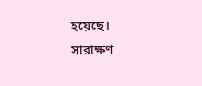হয়েছে।
সারাক্ষণ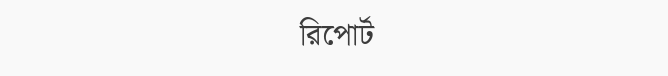রিপোর্ট